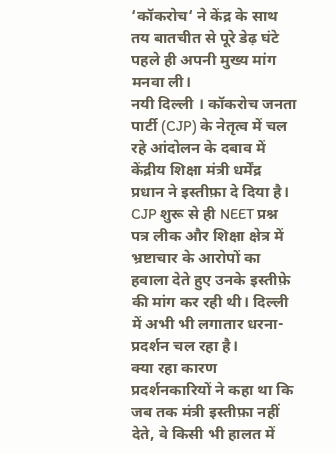‘कॉकरोच‘ ने केंद्र के साथ तय बातचीत से पूरे डेढ़ घंटे पहले ही अपनी मुख्य मांग मनवा ली।
नयी दिल्ली । कॉकरोच जनता पार्टी (CJP) के नेतृत्व में चल रहे आंदोलन के दबाव में केंद्रीय शिक्षा मंत्री धर्मेंद्र प्रधान ने इस्तीफ़ा दे दिया है। CJP शुरू से ही NEET प्रश्न पत्र लीक और शिक्षा क्षेत्र में भ्रष्टाचार के आरोपों का हवाला देते हुए उनके इस्तीफ़े की मांग कर रही थी। दिल्ली में अभी भी लगातार धरना-प्रदर्शन चल रहा है।
क्या रहा कारण
प्रदर्शनकारियों ने कहा था कि जब तक मंत्री इस्तीफ़ा नहीं देते, वे किसी भी हालत में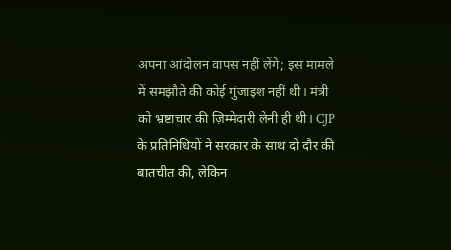अपना आंदोलन वापस नहीं लेंगे; इस मामले में समझौते की कोई गुंजाइश नहीं थी। मंत्री को भ्रष्टाचार की ज़िम्मेदारी लेनी ही थी। CJP के प्रतिनिधियों ने सरकार के साथ दो दौर की बातचीत की, लेकिन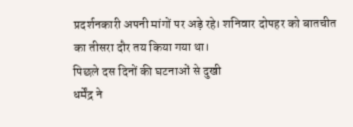प्रदर्शनकारी अपनी मांगों पर अड़े रहे। शनिवार दोपहर को बातचीत का तीसरा दौर तय किया गया था।
पिछले दस दिनों की घटनाओं से दुखी
धर्मेंद्र ने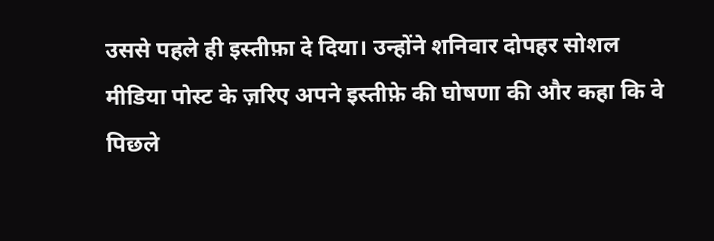उससे पहले ही इस्तीफ़ा दे दिया। उन्होंने शनिवार दोपहर सोशल मीडिया पोस्ट के ज़रिए अपने इस्तीफ़े की घोषणा की और कहा कि वे पिछले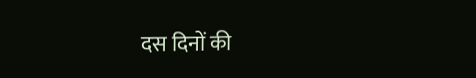दस दिनों की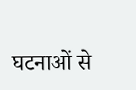घटनाओं से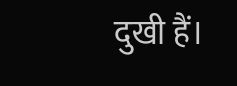दुखी हैं।